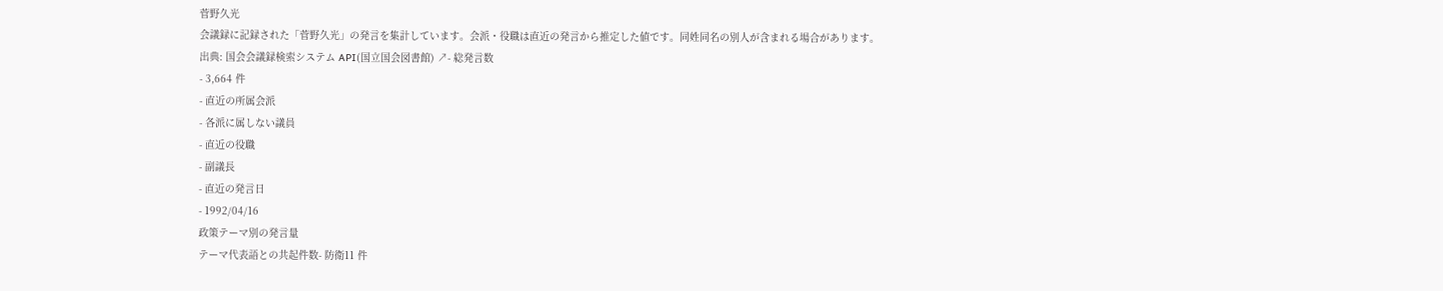菅野久光
会議録に記録された「菅野久光」の発言を集計しています。会派・役職は直近の発言から推定した値です。同姓同名の別人が含まれる場合があります。
出典: 国会会議録検索システム API(国立国会図書館) ↗- 総発言数
- 3,664 件
- 直近の所属会派
- 各派に属しない議員
- 直近の役職
- 副議長
- 直近の発言日
- 1992/04/16
政策テーマ別の発言量
テーマ代表語との共起件数- 防衛11 件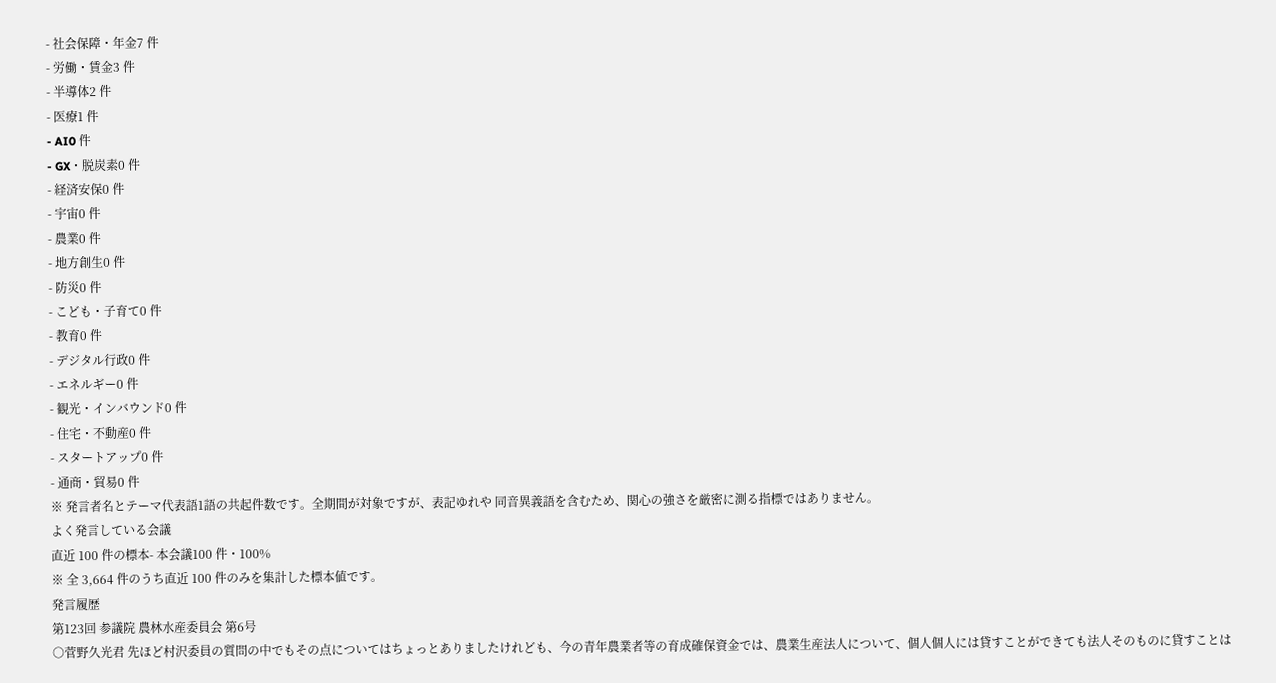- 社会保障・年金7 件
- 労働・賃金3 件
- 半導体2 件
- 医療1 件
- AI0 件
- GX・脱炭素0 件
- 経済安保0 件
- 宇宙0 件
- 農業0 件
- 地方創生0 件
- 防災0 件
- こども・子育て0 件
- 教育0 件
- デジタル行政0 件
- エネルギー0 件
- 観光・インバウンド0 件
- 住宅・不動産0 件
- スタートアップ0 件
- 通商・貿易0 件
※ 発言者名とテーマ代表語1語の共起件数です。全期間が対象ですが、表記ゆれや 同音異義語を含むため、関心の強さを厳密に測る指標ではありません。
よく発言している会議
直近 100 件の標本- 本会議100 件・100%
※ 全 3,664 件のうち直近 100 件のみを集計した標本値です。
発言履歴
第123回 参議院 農林水産委員会 第6号
○菅野久光君 先ほど村沢委員の質問の中でもその点についてはちょっとありましたけれども、今の青年農業者等の育成確保資金では、農業生産法人について、個人個人には貸すことができても法人そのものに貸すことは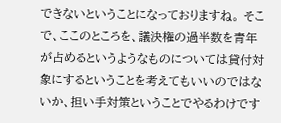できないということになっておりますね。 そこで、ここのところを、議決権の過半数を青年が占めるというようなものについては貸付対象にするということを考えてもいいのではないか、担い手対策ということでやるわけです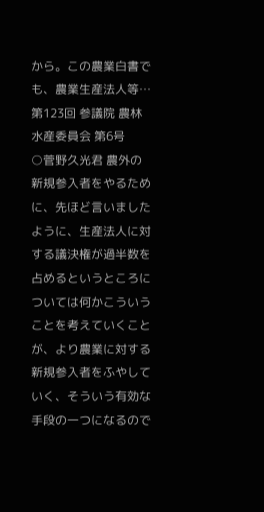から。この農業白書でも、農業生産法人等…
第123回 参議院 農林水産委員会 第6号
○菅野久光君 農外の新規参入者をやるために、先ほど言いましたように、生産法人に対する議決権が過半数を占めるというところについては何かこういうことを考えていくことが、より農業に対する新規参入者をふやしていく、そういう有効な手段の一つになるので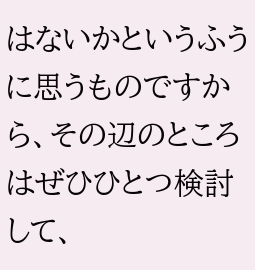はないかというふうに思うものですから、その辺のところはぜひひとつ検討して、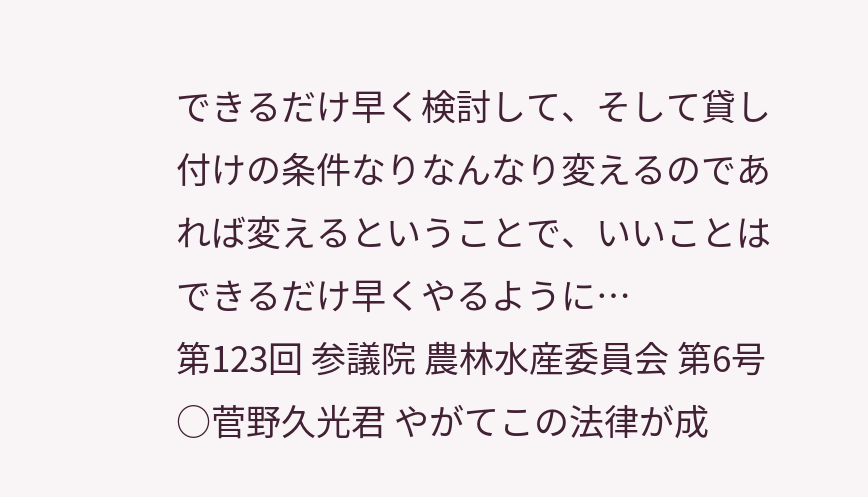できるだけ早く検討して、そして貸し付けの条件なりなんなり変えるのであれば変えるということで、いいことはできるだけ早くやるように…
第123回 参議院 農林水産委員会 第6号
○菅野久光君 やがてこの法律が成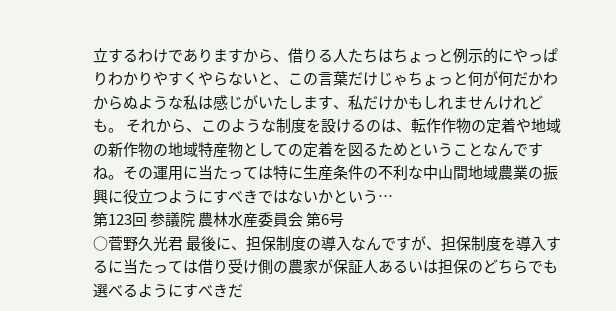立するわけでありますから、借りる人たちはちょっと例示的にやっぱりわかりやすくやらないと、この言葉だけじゃちょっと何が何だかわからぬような私は感じがいたします、私だけかもしれませんけれども。 それから、このような制度を設けるのは、転作作物の定着や地域の新作物の地域特産物としての定着を図るためということなんですね。その運用に当たっては特に生産条件の不利な中山間地域農業の振興に役立つようにすべきではないかという…
第123回 参議院 農林水産委員会 第6号
○菅野久光君 最後に、担保制度の導入なんですが、担保制度を導入するに当たっては借り受け側の農家が保証人あるいは担保のどちらでも選べるようにすべきだ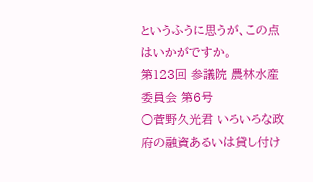というふうに思うが、この点はいかがですか。
第123回 参議院 農林水産委員会 第6号
○菅野久光君 いろいろな政府の融資あるいは貸し付け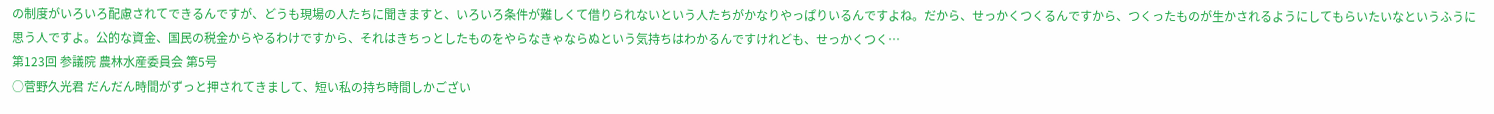の制度がいろいろ配慮されてできるんですが、どうも現場の人たちに聞きますと、いろいろ条件が難しくて借りられないという人たちがかなりやっぱりいるんですよね。だから、せっかくつくるんですから、つくったものが生かされるようにしてもらいたいなというふうに思う人ですよ。公的な資金、国民の税金からやるわけですから、それはきちっとしたものをやらなきゃならぬという気持ちはわかるんですけれども、せっかくつく…
第123回 参議院 農林水産委員会 第5号
○菅野久光君 だんだん時間がずっと押されてきまして、短い私の持ち時間しかござい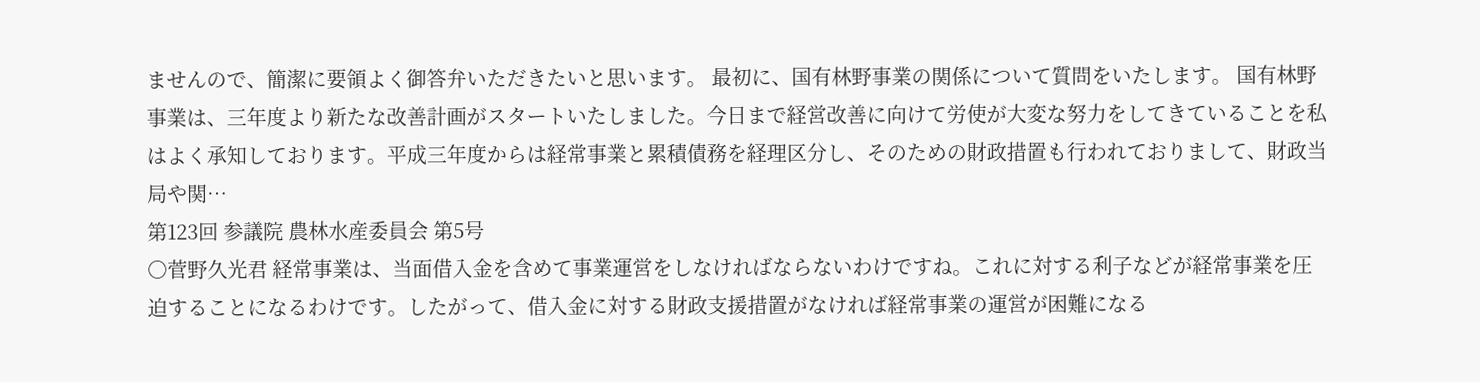ませんので、簡潔に要領よく御答弁いただきたいと思います。 最初に、国有林野事業の関係について質問をいたします。 国有林野事業は、三年度より新たな改善計画がスタートいたしました。今日まで経営改善に向けて労使が大変な努力をしてきていることを私はよく承知しております。平成三年度からは経常事業と累積債務を経理区分し、そのための財政措置も行われておりまして、財政当局や関…
第123回 参議院 農林水産委員会 第5号
○菅野久光君 経常事業は、当面借入金を含めて事業運営をしなければならないわけですね。これに対する利子などが経常事業を圧迫することになるわけです。したがって、借入金に対する財政支援措置がなければ経常事業の運営が困難になる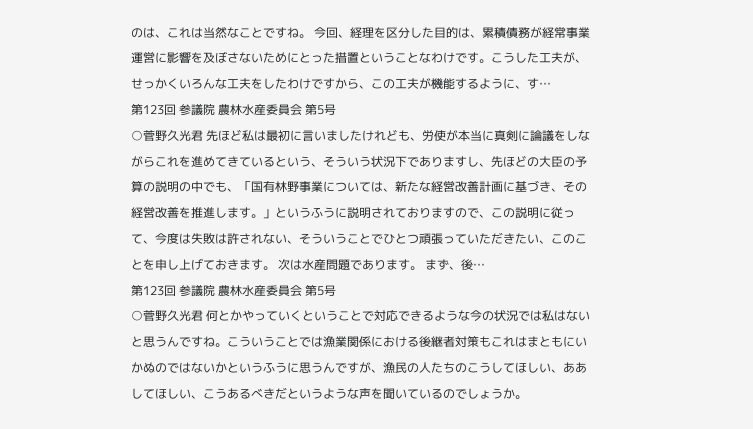のは、これは当然なことですね。 今回、経理を区分した目的は、累積債務が経常事業運営に影響を及ぼさないためにとった措置ということなわけです。こうした工夫が、せっかくいろんな工夫をしたわけですから、この工夫が機能するように、す…
第123回 参議院 農林水産委員会 第5号
○菅野久光君 先ほど私は最初に言いましたけれども、労使が本当に真剣に論議をしながらこれを進めてきているという、そういう状況下でありますし、先ほどの大臣の予算の説明の中でも、「国有林野事業については、新たな経営改善計画に基づき、その経営改善を推進します。」というふうに説明されておりますので、この説明に従って、今度は失敗は許されない、そういうことでひとつ頑張っていただきたい、このことを申し上げておきます。 次は水産問題であります。 まず、後…
第123回 参議院 農林水産委員会 第5号
○菅野久光君 何とかやっていくということで対応できるような今の状況では私はないと思うんですね。こういうことでは漁業関係における後継者対策もこれはまともにいかぬのではないかというふうに思うんですが、漁民の人たちのこうしてほしい、ああしてほしい、こうあるべきだというような声を聞いているのでしょうか。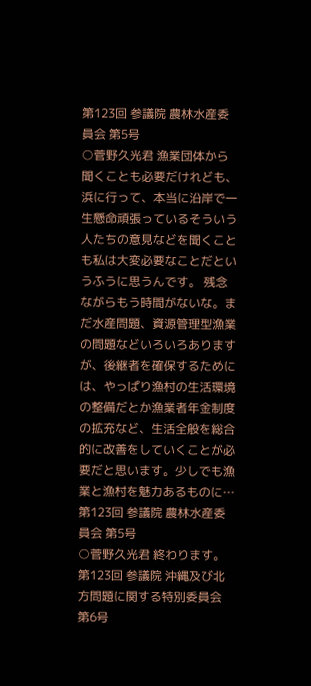第123回 参議院 農林水産委員会 第5号
○菅野久光君 漁業団体から聞くことも必要だけれども、浜に行って、本当に沿岸で一生懸命頑張っているそういう人たちの意見などを聞くことも私は大変必要なことだというふうに思うんです。 残念ながらもう時間がないな。まだ水産問題、資源管理型漁業の問題などいろいろありますが、後継者を確保するためには、やっぱり漁村の生活環境の整備だとか漁業者年金制度の拡充など、生活全般を総合的に改善をしていくことが必要だと思います。少しでも漁業と漁村を魅力あるものに…
第123回 参議院 農林水産委員会 第5号
○菅野久光君 終わります。
第123回 参議院 沖縄及び北方問題に関する特別委員会 第6号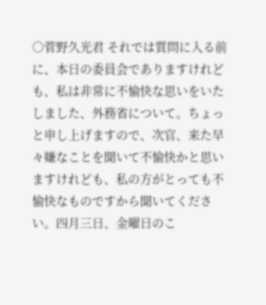○菅野久光君 それでは質問に入る前に、本日の委員会でありますけれども、私は非常に不愉快な思いをいたしました、外務省について。ちょっと申し上げますので、次官、来た早々嫌なことを聞いて不愉快かと思いますけれども、私の方がとっても不愉快なものですから聞いてください。四月三日、金曜日のこ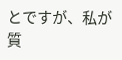とですが、私が質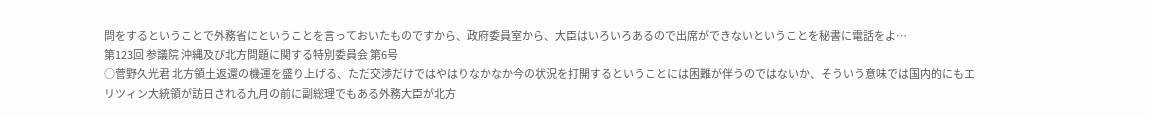問をするということで外務省にということを言っておいたものですから、政府委員室から、大臣はいろいろあるので出席ができないということを秘書に電話をよ…
第123回 参議院 沖縄及び北方問題に関する特別委員会 第6号
○菅野久光君 北方領土返還の機運を盛り上げる、ただ交渉だけではやはりなかなか今の状況を打開するということには困難が伴うのではないか、そういう意味では国内的にもエリツィン大統領が訪日される九月の前に副総理でもある外務大臣が北方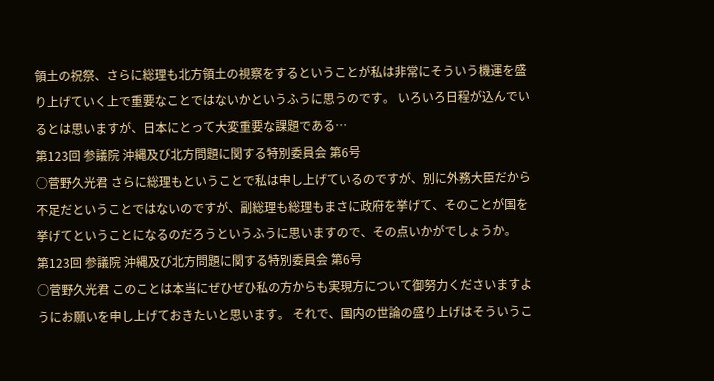領土の祝祭、さらに総理も北方領土の視察をするということが私は非常にそういう機運を盛り上げていく上で重要なことではないかというふうに思うのです。 いろいろ日程が込んでいるとは思いますが、日本にとって大変重要な課題である…
第123回 参議院 沖縄及び北方問題に関する特別委員会 第6号
○菅野久光君 さらに総理もということで私は申し上げているのですが、別に外務大臣だから不足だということではないのですが、副総理も総理もまさに政府を挙げて、そのことが国を挙げてということになるのだろうというふうに思いますので、その点いかがでしょうか。
第123回 参議院 沖縄及び北方問題に関する特別委員会 第6号
○菅野久光君 このことは本当にぜひぜひ私の方からも実現方について御努力くださいますようにお願いを申し上げておきたいと思います。 それで、国内の世論の盛り上げはそういうこ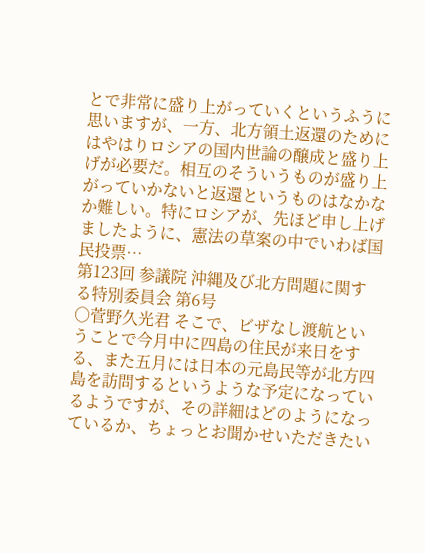とで非常に盛り上がっていくというふうに思いますが、一方、北方領土返還のためにはやはりロシアの国内世論の醸成と盛り上げが必要だ。相互のそういうものが盛り上がっていかないと返還というものはなかなか難しい。特にロシアが、先ほど申し上げましたように、憲法の草案の中でいわば国民投票…
第123回 参議院 沖縄及び北方問題に関する特別委員会 第6号
○菅野久光君 そこで、ビザなし渡航ということで今月中に四島の住民が来日をする、また五月には日本の元島民等が北方四島を訪問するというような予定になっているようですが、その詳細はどのようになっているか、ちょっとお聞かせいただきたい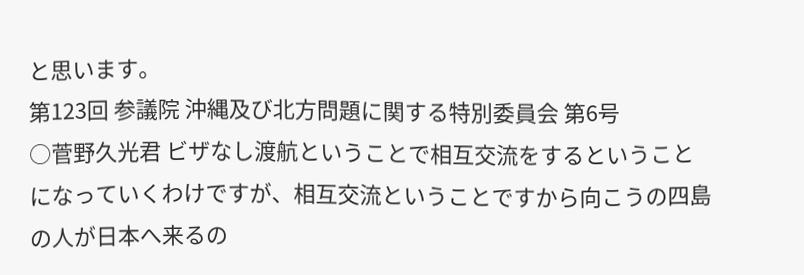と思います。
第123回 参議院 沖縄及び北方問題に関する特別委員会 第6号
○菅野久光君 ビザなし渡航ということで相互交流をするということになっていくわけですが、相互交流ということですから向こうの四島の人が日本へ来るの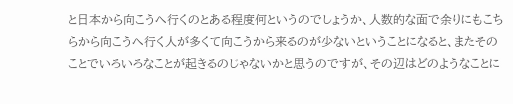と日本から向こうへ行くのとある程度何というのでしょうか、人数的な面で余りにもこちらから向こうへ行く人が多くて向こうから来るのが少ないということになると、またそのことでいろいろなことが起きるのじゃないかと思うのですが、その辺はどのようなことに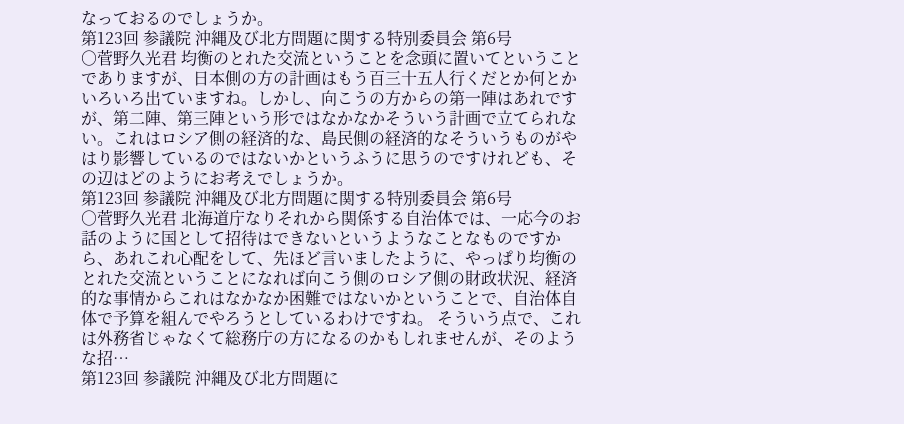なっておるのでしょうか。
第123回 参議院 沖縄及び北方問題に関する特別委員会 第6号
○菅野久光君 均衡のとれた交流ということを念頭に置いてということでありますが、日本側の方の計画はもう百三十五人行くだとか何とかいろいろ出ていますね。しかし、向こうの方からの第一陣はあれですが、第二陣、第三陣という形ではなかなかそういう計画で立てられない。これはロシア側の経済的な、島民側の経済的なそういうものがやはり影響しているのではないかというふうに思うのですけれども、その辺はどのようにお考えでしょうか。
第123回 参議院 沖縄及び北方問題に関する特別委員会 第6号
○菅野久光君 北海道庁なりそれから関係する自治体では、一応今のお話のように国として招待はできないというようなことなものですから、あれこれ心配をして、先ほど言いましたように、やっぱり均衡のとれた交流ということになれば向こう側のロシア側の財政状況、経済的な事情からこれはなかなか困難ではないかということで、自治体自体で予算を組んでやろうとしているわけですね。 そういう点で、これは外務省じゃなくて総務庁の方になるのかもしれませんが、そのような招…
第123回 参議院 沖縄及び北方問題に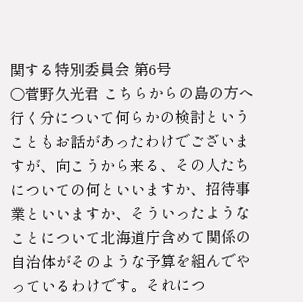関する特別委員会 第6号
○菅野久光君 こちらからの島の方へ行く分について何らかの検討ということもお話があったわけでございますが、向こうから来る、その人たちについての何といいますか、招待事業といいますか、そういったようなことについて北海道庁含めて関係の自治体がそのような予算を組んでやっているわけです。それにつ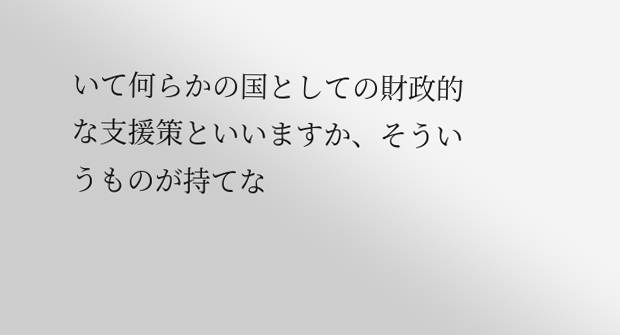いて何らかの国としての財政的な支援策といいますか、そういうものが持てな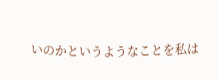いのかというようなことを私は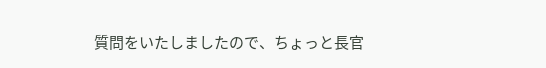質問をいたしましたので、ちょっと長官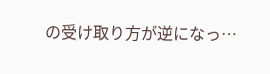の受け取り方が逆になっ…